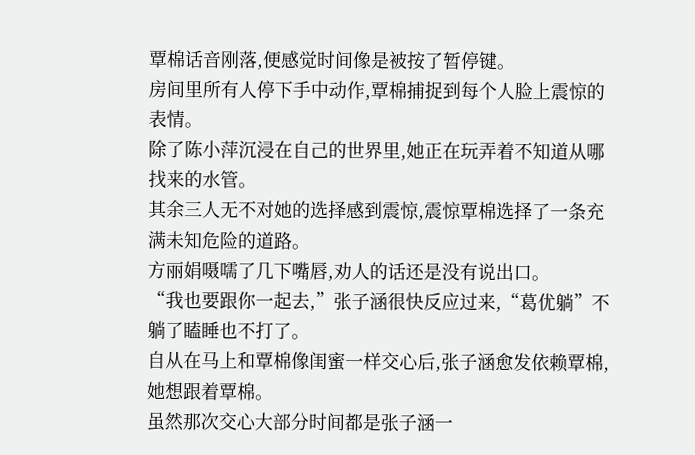覃棉话音刚落,便感觉时间像是被按了暂停键。
房间里所有人停下手中动作,覃棉捕捉到每个人脸上震惊的表情。
除了陈小萍沉浸在自己的世界里,她正在玩弄着不知道从哪找来的水管。
其余三人无不对她的选择感到震惊,震惊覃棉选择了一条充满未知危险的道路。
方丽娟嗫嚅了几下嘴唇,劝人的话还是没有说出口。
“我也要跟你一起去,”张子涵很快反应过来,“葛优躺”不躺了瞌睡也不打了。
自从在马上和覃棉像闺蜜一样交心后,张子涵愈发依赖覃棉,她想跟着覃棉。
虽然那次交心大部分时间都是张子涵一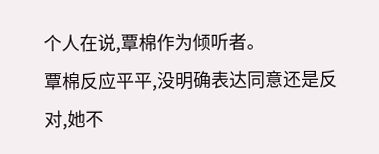个人在说,覃棉作为倾听者。
覃棉反应平平,没明确表达同意还是反对,她不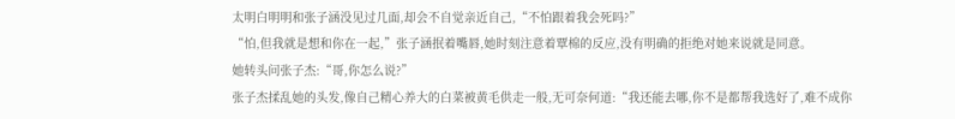太明白明明和张子涵没见过几面,却会不自觉亲近自己,“不怕跟着我会死吗?”
“怕,但我就是想和你在一起,”张子涵抿着嘴唇,她时刻注意着覃棉的反应,没有明确的拒绝对她来说就是同意。
她转头问张子杰:“哥,你怎么说?”
张子杰揉乱她的头发,像自己精心养大的白菜被黄毛供走一般,无可奈何道:“我还能去哪,你不是都帮我选好了,难不成你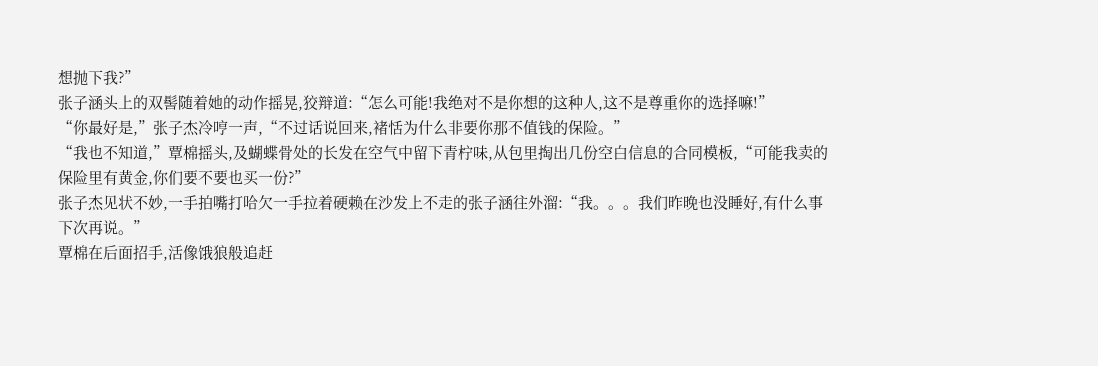想抛下我?”
张子涵头上的双髻随着她的动作摇晃,狡辩道:“怎么可能!我绝对不是你想的这种人,这不是尊重你的选择嘛!”
“你最好是,”张子杰冷哼一声,“不过话说回来,褚恬为什么非要你那不值钱的保险。”
“我也不知道,”覃棉摇头,及蝴蝶骨处的长发在空气中留下青柠味,从包里掏出几份空白信息的合同模板,“可能我卖的保险里有黄金,你们要不要也买一份?”
张子杰见状不妙,一手拍嘴打哈欠一手拉着硬赖在沙发上不走的张子涵往外溜:“我。。。我们昨晚也没睡好,有什么事下次再说。”
覃棉在后面招手,活像饿狼般追赶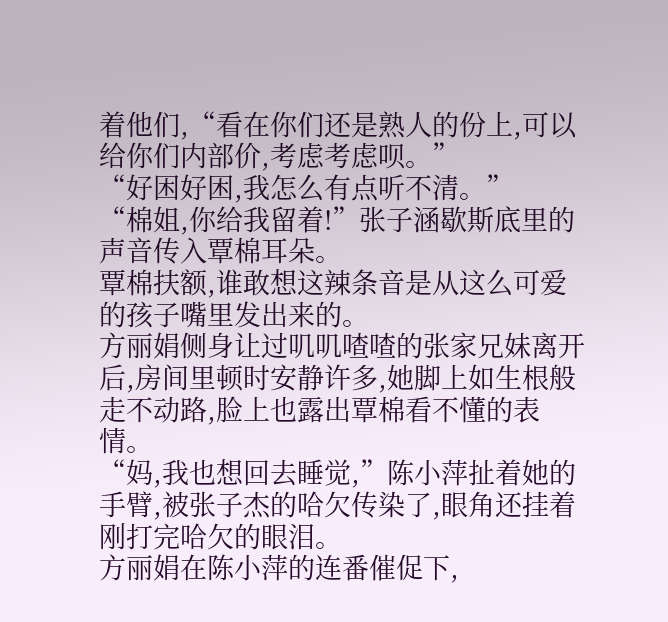着他们,“看在你们还是熟人的份上,可以给你们内部价,考虑考虑呗。”
“好困好困,我怎么有点听不清。”
“棉姐,你给我留着!”张子涵歇斯底里的声音传入覃棉耳朵。
覃棉扶额,谁敢想这辣条音是从这么可爱的孩子嘴里发出来的。
方丽娟侧身让过叽叽喳喳的张家兄妹离开后,房间里顿时安静许多,她脚上如生根般走不动路,脸上也露出覃棉看不懂的表情。
“妈,我也想回去睡觉,”陈小萍扯着她的手臂,被张子杰的哈欠传染了,眼角还挂着刚打完哈欠的眼泪。
方丽娟在陈小萍的连番催促下,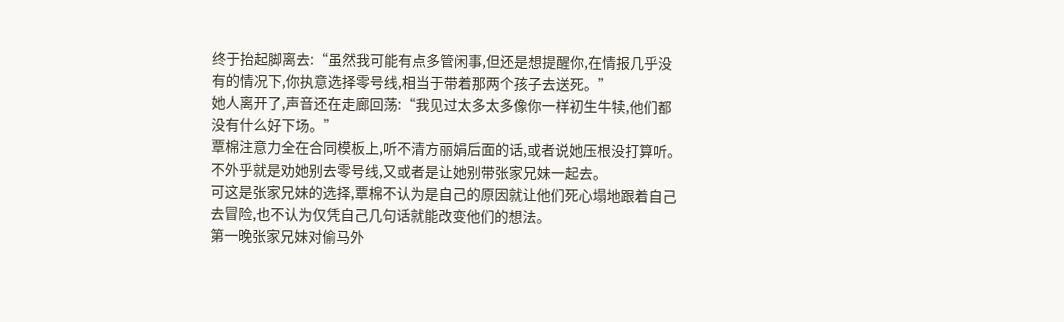终于抬起脚离去:“虽然我可能有点多管闲事,但还是想提醒你,在情报几乎没有的情况下,你执意选择零号线,相当于带着那两个孩子去送死。”
她人离开了,声音还在走廊回荡:“我见过太多太多像你一样初生牛犊,他们都没有什么好下场。”
覃棉注意力全在合同模板上,听不清方丽娟后面的话,或者说她压根没打算听。
不外乎就是劝她别去零号线,又或者是让她别带张家兄妹一起去。
可这是张家兄妹的选择,覃棉不认为是自己的原因就让他们死心塌地跟着自己去冒险,也不认为仅凭自己几句话就能改变他们的想法。
第一晚张家兄妹对偷马外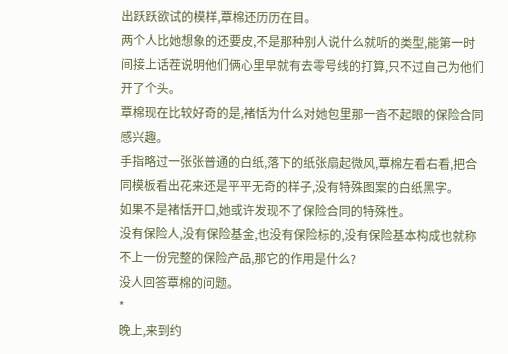出跃跃欲试的模样,覃棉还历历在目。
两个人比她想象的还要皮,不是那种别人说什么就听的类型,能第一时间接上话茬说明他们俩心里早就有去零号线的打算,只不过自己为他们开了个头。
覃棉现在比较好奇的是,褚恬为什么对她包里那一沓不起眼的保险合同感兴趣。
手指略过一张张普通的白纸,落下的纸张扇起微风,覃棉左看右看,把合同模板看出花来还是平平无奇的样子,没有特殊图案的白纸黑字。
如果不是褚恬开口,她或许发现不了保险合同的特殊性。
没有保险人,没有保险基金,也没有保险标的,没有保险基本构成也就称不上一份完整的保险产品,那它的作用是什么?
没人回答覃棉的问题。
*
晚上,来到约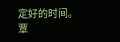定好的时间。
覃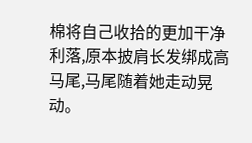棉将自己收拾的更加干净利落,原本披肩长发绑成高马尾,马尾随着她走动晃动。